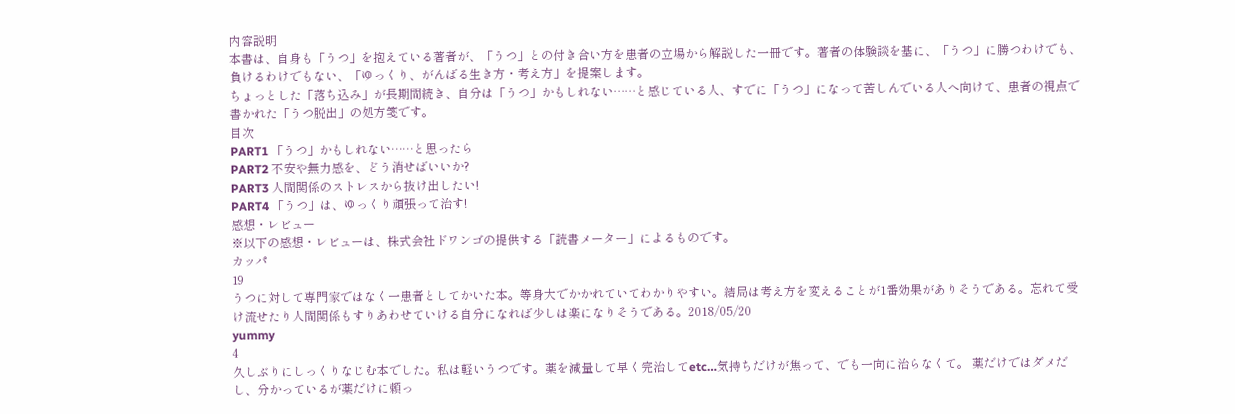内容説明
本書は、自身も「うつ」を抱えている著者が、「うつ」との付き合い方を患者の立場から解説した一冊です。著者の体験談を基に、「うつ」に勝つわけでも、負けるわけでもない、「ゆっくり、がんばる生き方・考え方」を提案します。
ちょっとした「落ち込み」が長期間続き、自分は「うつ」かもしれない……と感じている人、すでに「うつ」になって苦しんでいる人へ向けて、患者の視点で書かれた「うつ脱出」の処方箋です。
目次
PART1 「うつ」かもしれない……と思ったら
PART2 不安や無力感を、どう消せばいいか?
PART3 人間関係のストレスから抜け出したい!
PART4 「うつ」は、ゆっくり頑張って治す!
感想・レビュー
※以下の感想・レビューは、株式会社ドワンゴの提供する「読書メーター」によるものです。
カッパ
19
うつに対して専門家ではなく一患者としてかいた本。等身大でかかれていてわかりやすい。結局は考え方を変えることが1番効果がありそうである。忘れて受け流せたり人間関係もすりあわせていける自分になれば少しは楽になりそうである。2018/05/20
yummy
4
久しぶりにしっくりなじむ本でした。私は軽いうつです。薬を減量して早く完治してetc…気持ちだけが焦って、でも一向に治らなくて。 薬だけではダメだし、分かっているが薬だけに頼っ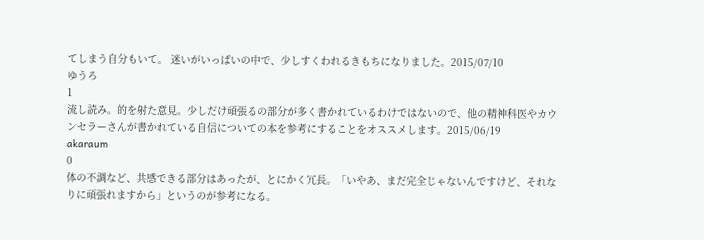てしまう自分もいて。 迷いがいっぱいの中で、少しすくわれるきもちになりました。2015/07/10
ゆうろ
1
流し読み。的を射た意見。少しだけ頑張るの部分が多く書かれているわけではないので、他の精神科医やカウンセラーさんが書かれている自信についての本を参考にすることをオススメします。2015/06/19
akaraum
0
体の不調など、共感できる部分はあったが、とにかく冗長。「いやあ、まだ完全じゃないんですけど、それなりに頑張れますから」というのが参考になる。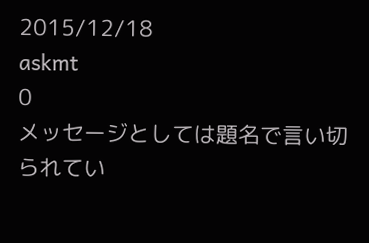2015/12/18
askmt
0
メッセージとしては題名で言い切られてい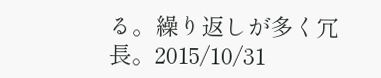る。繰り返しが多く冗長。2015/10/31